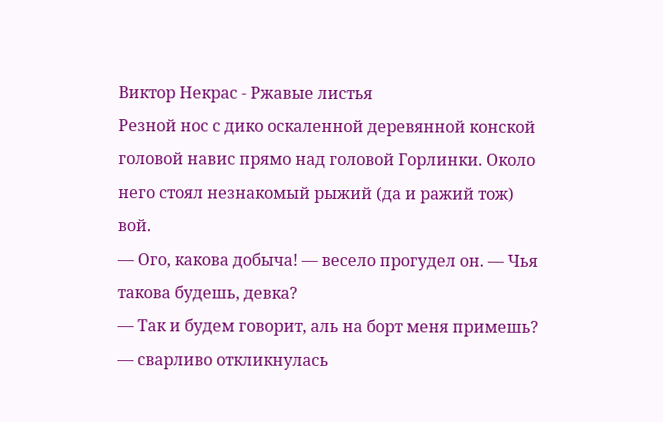Виктор Некрас - Ржавые листья
Резной нос с дико оскаленной деревянной конской головой навис прямо над головой Горлинки. Около него стоял незнакомый рыжий (да и ражий тож) вой.
— Ого, какова добыча! — весело прогудел он. — Чья такова будешь, девка?
— Так и будем говорит, аль на борт меня примешь? — сварливо откликнулась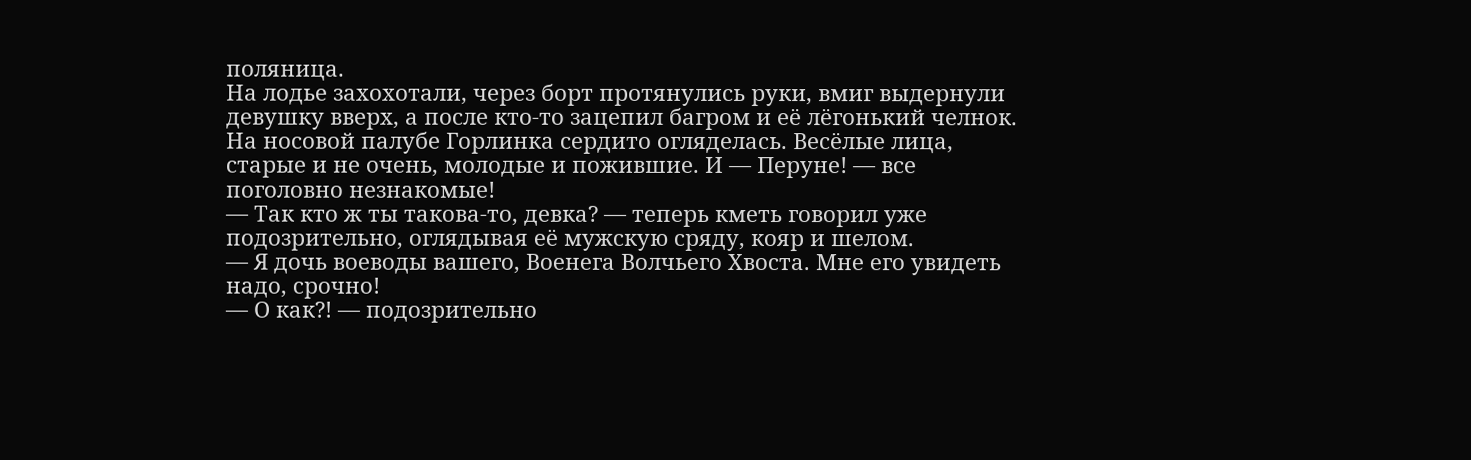поляница.
На лодье захохотали, через борт протянулись руки, вмиг выдернули девушку вверх, а после кто-то зацепил багром и её лёгонький челнок.
На носовой палубе Горлинка сердито огляделась. Весёлые лица, старые и не очень, молодые и пожившие. И — Перуне! — все поголовно незнакомые!
— Так кто ж ты такова-то, девка? — теперь кметь говорил уже подозрительно, оглядывая её мужскую сряду, кояр и шелом.
— Я дочь воеводы вашего, Военега Волчьего Хвоста. Мне его увидеть надо, срочно!
— О как?! — подозрительно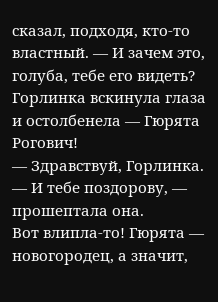сказал, подходя, кто-то властный. — И зачем это, голуба, тебе его видеть?
Горлинка вскинула глаза и остолбенела — Гюрята Рогович!
— Здравствуй, Горлинка.
— И тебе поздорову, — прошептала она.
Вот влипла-то! Гюрята — новогородец, а значит,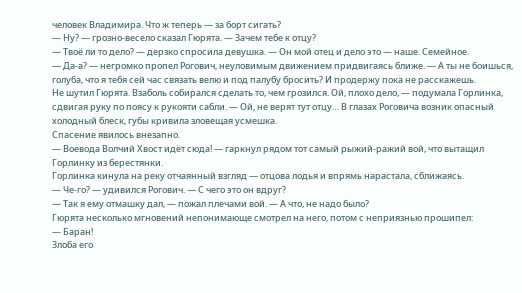человек Владимира. Что ж теперь — за борт сигать?
— Ну? — грозно-весело сказал Гюрята. — Зачем тебе к отцу?
— Твоё ли то дело? — дерзко спросила девушка. — Он мой отец и дело это — наше. Семейное.
— Да-а? — негромко пропел Рогович, неуловимым движением придвигаясь ближе. — А ты не боишься, голуба, что я тебя сей час связать велю и под палубу бросить? И продержу пока не расскажешь.
Не шутил Гюрята. Взаболь собирался сделать то, чем грозился. Ой, плохо дело, — подумала Горлинка, сдвигая руку по поясу к рукояти сабли. — Ой, не верят тут отцу… В глазах Роговича возник опасный холодный блеск, губы кривила зловещая усмешка.
Спасение явилось внезапно.
— Воевода Волчий Хвост идёт сюда! — гаркнул рядом тот самый рыжий-ражий вой, что вытащил Горлинку из берестянки.
Горлинка кинула на реку отчаянный взгляд — отцова лодья и впрямь нарастала, сближаясь.
— Че-го? — удивился Рогович. — С чего это он вдруг?
— Так я ему отмашку дал, — пожал плечами вой. — А что, не надо было?
Гюрята несколько мгновений непонимающе смотрел на него, потом с неприязнью прошипел:
— Баран!
Злоба его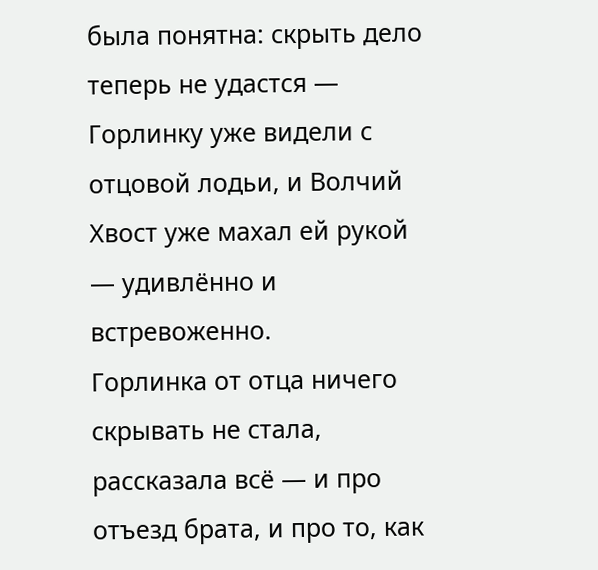была понятна: скрыть дело теперь не удастся — Горлинку уже видели с отцовой лодьи, и Волчий Хвост уже махал ей рукой — удивлённо и встревоженно.
Горлинка от отца ничего скрывать не стала, рассказала всё — и про отъезд брата, и про то, как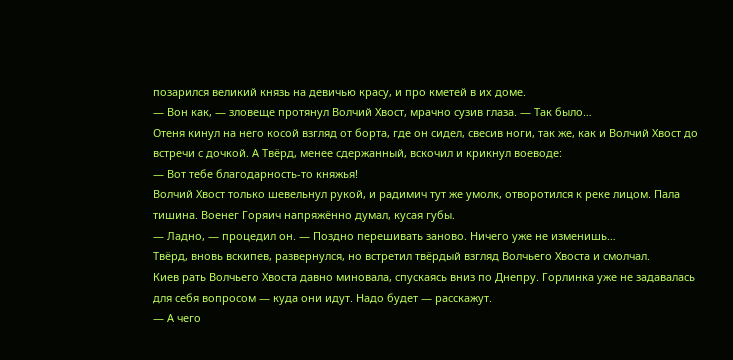позарился великий князь на девичью красу, и про кметей в их доме.
— Вон как, — зловеще протянул Волчий Хвост, мрачно сузив глаза. — Так было…
Отеня кинул на него косой взгляд от борта, где он сидел, свесив ноги, так же, как и Волчий Хвост до встречи с дочкой. А Твёрд, менее сдержанный, вскочил и крикнул воеводе:
— Вот тебе благодарность-то княжья!
Волчий Хвост только шевельнул рукой, и радимич тут же умолк, отворотился к реке лицом. Пала тишина. Военег Горяич напряжённо думал, кусая губы.
— Ладно, — процедил он. — Поздно перешивать заново. Ничего уже не изменишь…
Твёрд, вновь вскипев, развернулся, но встретил твёрдый взгляд Волчьего Хвоста и смолчал.
Киев рать Волчьего Хвоста давно миновала, спускаясь вниз по Днепру. Горлинка уже не задавалась для себя вопросом — куда они идут. Надо будет — расскажут.
— А чего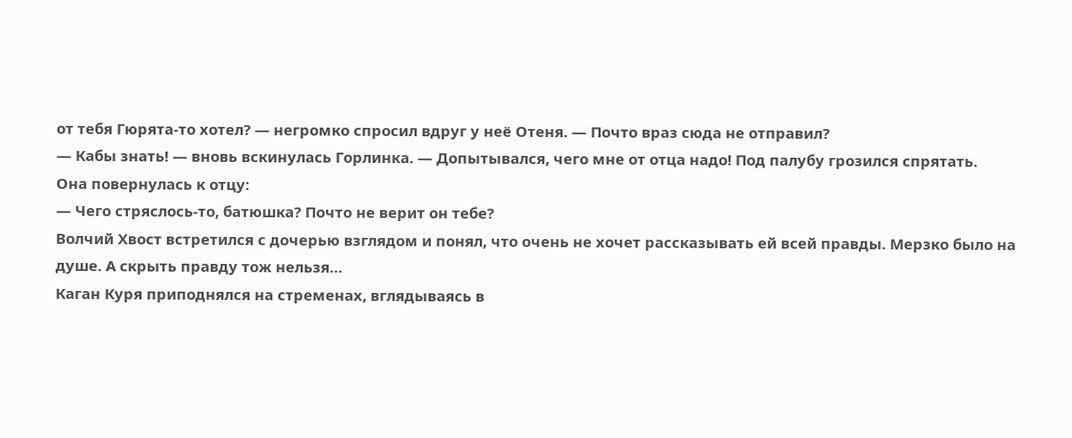от тебя Гюрята-то хотел? — негромко спросил вдруг у неё Отеня. — Почто враз сюда не отправил?
— Кабы знать! — вновь вскинулась Горлинка. — Допытывался, чего мне от отца надо! Под палубу грозился спрятать.
Она повернулась к отцу:
— Чего стряслось-то, батюшка? Почто не верит он тебе?
Волчий Хвост встретился с дочерью взглядом и понял, что очень не хочет рассказывать ей всей правды. Мерзко было на душе. А скрыть правду тож нельзя…
Каган Куря приподнялся на стременах, вглядываясь в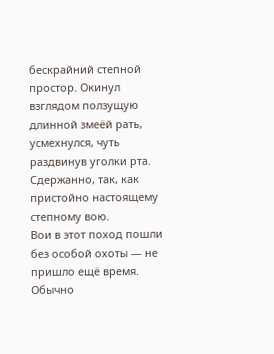бескрайний степной простор. Окинул взглядом ползущую длинной змеёй рать, усмехнулся, чуть раздвинув уголки рта. Сдержанно, так, как пристойно настоящему степному вою.
Вои в этот поход пошли без особой охоты — не пришло ещё время. Обычно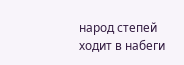народ степей ходит в набеги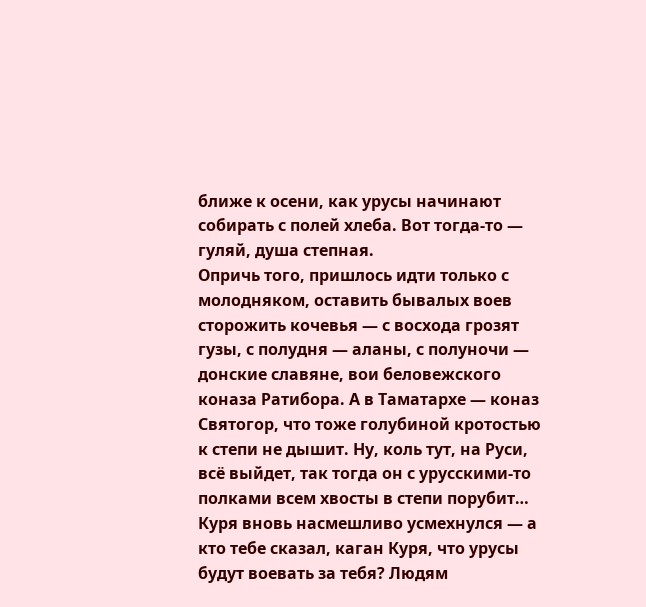ближе к осени, как урусы начинают собирать с полей хлеба. Вот тогда-то — гуляй, душа степная.
Опричь того, пришлось идти только с молодняком, оставить бывалых воев сторожить кочевья — с восхода грозят гузы, с полудня — аланы, с полуночи — донские славяне, вои беловежского коназа Ратибора. А в Таматархе — коназ Святогор, что тоже голубиной кротостью к степи не дышит. Ну, коль тут, на Руси, всё выйдет, так тогда он с урусскими-то полками всем хвосты в степи порубит…
Куря вновь насмешливо усмехнулся — а кто тебе сказал, каган Куря, что урусы будут воевать за тебя? Людям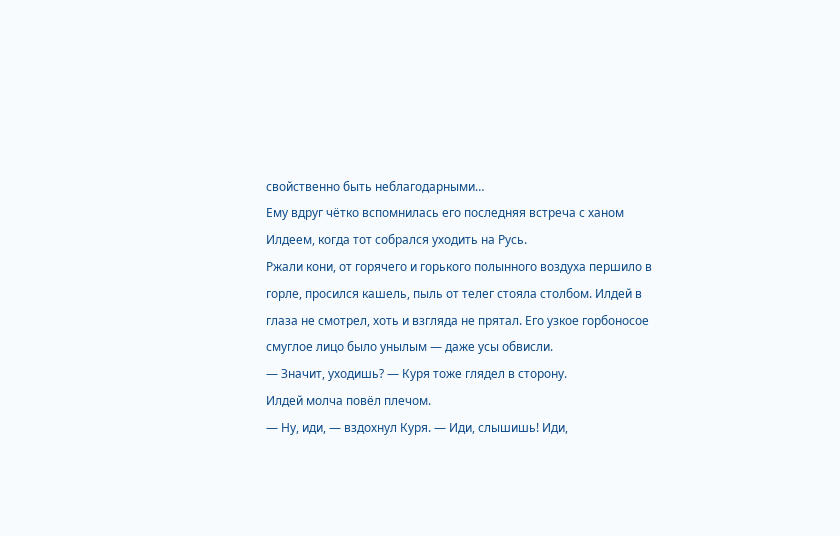свойственно быть неблагодарными…
Ему вдруг чётко вспомнилась его последняя встреча с ханом Илдеем, когда тот собрался уходить на Русь.
Ржали кони, от горячего и горького полынного воздуха першило в горле, просился кашель, пыль от телег стояла столбом. Илдей в глаза не смотрел, хоть и взгляда не прятал. Его узкое горбоносое смуглое лицо было унылым — даже усы обвисли.
— Значит, уходишь? — Куря тоже глядел в сторону.
Илдей молча повёл плечом.
— Ну, иди, — вздохнул Куря. — Иди, слышишь! Иди,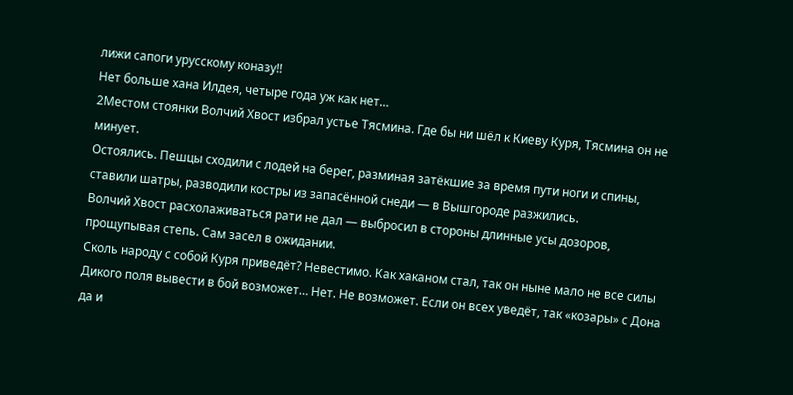лижи сапоги урусскому коназу!!
Нет больше хана Илдея, четыре года уж как нет…
2Местом стоянки Волчий Хвост избрал устье Тясмина. Где бы ни шёл к Киеву Куря, Тясмина он не минует.
Остоялись. Пешцы сходили с лодей на берег, разминая затёкшие за время пути ноги и спины, ставили шатры, разводили костры из запасённой снеди — в Вышгороде разжились.
Волчий Хвост расхолаживаться рати не дал — выбросил в стороны длинные усы дозоров, прощупывая степь. Сам засел в ожидании.
Сколь народу с собой Куря приведёт? Невестимо. Как хаканом стал, так он ныне мало не все силы Дикого поля вывести в бой возможет… Нет. Не возможет. Если он всех уведёт, так «козары» с Дона да и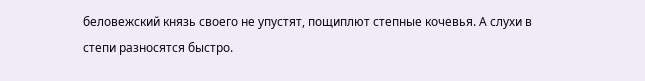беловежский князь своего не упустят, пощиплют степные кочевья. А слухи в степи разносятся быстро.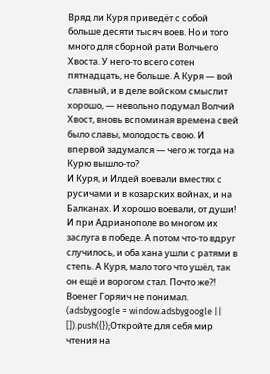Вряд ли Куря приведёт с собой больше десяти тысяч воев. Но и того много для сборной рати Волчьего Хвоста. У него-то всего сотен пятнадцать, не больше. А Куря — вой славный, и в деле войском смыслит хорошо, — невольно подумал Волчий Хвост, вновь вспоминая времена свей было славы, молодость свою. И впервой задумался — чего ж тогда на Курю вышло-то?
И Куря, и Илдей воевали вместях с русичами и в козарских войнах, и на Балканах. И хорошо воевали, от души! И при Адрианополе во многом их заслуга в победе. А потом что-то вдруг случилось, и оба хана ушли с ратями в степь. А Куря, мало того что ушёл, так он ещё и ворогом стал. Почто же?! Военег Горяич не понимал.
(adsbygoogle = window.adsbygoogle || []).push({});Откройте для себя мир чтения на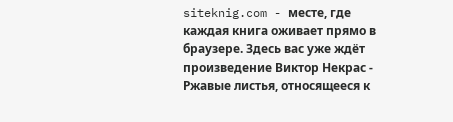siteknig.com - месте, где каждая книга оживает прямо в браузере. Здесь вас уже ждёт произведение Виктор Некрас - Ржавые листья, относящееся к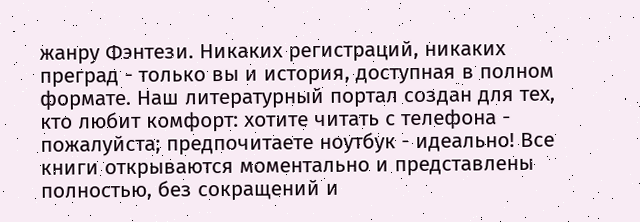жанру Фэнтези. Никаких регистраций, никаких преград - только вы и история, доступная в полном формате. Наш литературный портал создан для тех, кто любит комфорт: хотите читать с телефона - пожалуйста; предпочитаете ноутбук - идеально! Все книги открываются моментально и представлены полностью, без сокращений и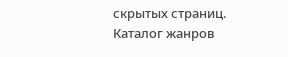скрытых страниц. Каталог жанров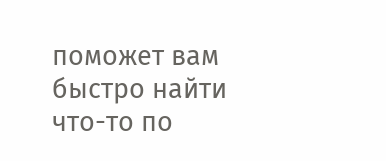поможет вам быстро найти что-то по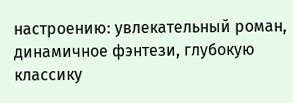настроению: увлекательный роман, динамичное фэнтези, глубокую классику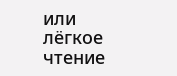или лёгкое чтение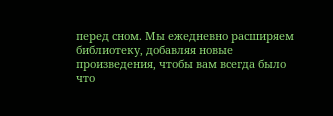перед сном. Мы ежедневно расширяем библиотеку, добавляя новые произведения, чтобы вам всегда было что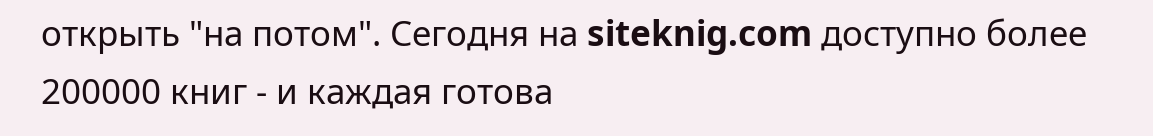открыть "на потом". Сегодня на siteknig.com доступно более 200000 книг - и каждая готова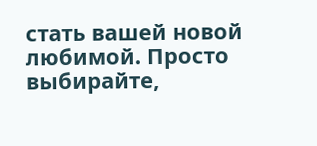стать вашей новой любимой. Просто выбирайте,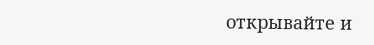открывайте и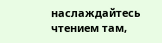наслаждайтесь чтением там,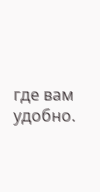где вам удобно.